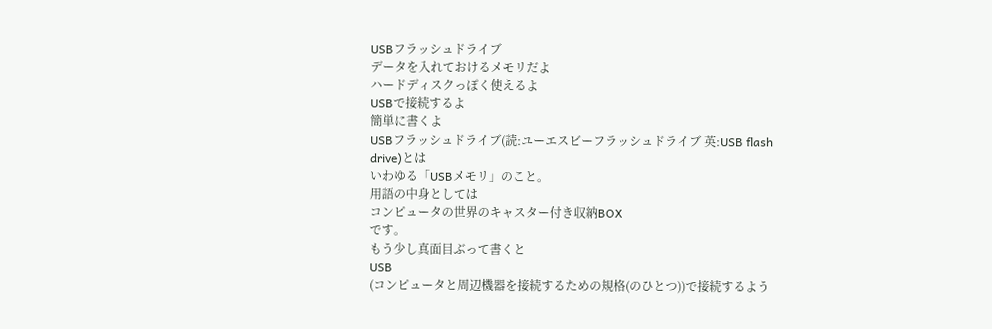USBフラッシュドライブ
データを入れておけるメモリだよ
ハードディスクっぽく使えるよ
USBで接続するよ
簡単に書くよ
USBフラッシュドライブ(読:ユーエスビーフラッシュドライブ 英:USB flash drive)とは
いわゆる「USBメモリ」のこと。
用語の中身としては
コンピュータの世界のキャスター付き収納BOX
です。
もう少し真面目ぶって書くと
USB
(コンピュータと周辺機器を接続するための規格(のひとつ))で接続するよう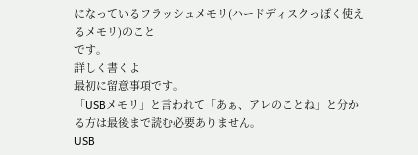になっているフラッシュメモリ(ハードディスクっぽく使えるメモリ)のこと
です。
詳しく書くよ
最初に留意事項です。
「USBメモリ」と言われて「あぁ、アレのことね」と分かる方は最後まで読む必要ありません。
USB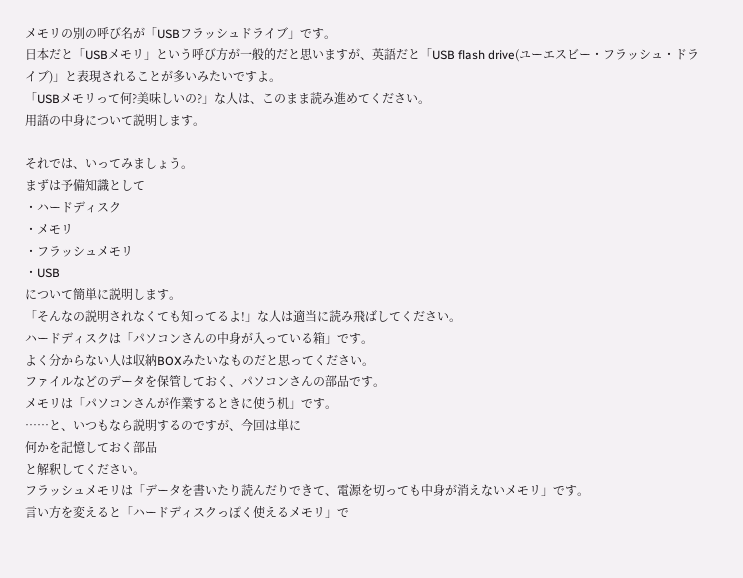メモリの別の呼び名が「USBフラッシュドライブ」です。
日本だと「USBメモリ」という呼び方が一般的だと思いますが、英語だと「USB flash drive(ユーエスビー・フラッシュ・ドライブ)」と表現されることが多いみたいですよ。
「USBメモリって何?美味しいの?」な人は、このまま読み進めてください。
用語の中身について説明します。

それでは、いってみましょう。
まずは予備知識として
・ハードディスク
・メモリ
・フラッシュメモリ
・USB
について簡単に説明します。
「そんなの説明されなくても知ってるよ!」な人は適当に読み飛ばしてください。
ハードディスクは「パソコンさんの中身が入っている箱」です。
よく分からない人は収納BOXみたいなものだと思ってください。
ファイルなどのデータを保管しておく、パソコンさんの部品です。
メモリは「パソコンさんが作業するときに使う机」です。
……と、いつもなら説明するのですが、今回は単に
何かを記憶しておく部品
と解釈してください。
フラッシュメモリは「データを書いたり読んだりできて、電源を切っても中身が消えないメモリ」です。
言い方を変えると「ハードディスクっぽく使えるメモリ」で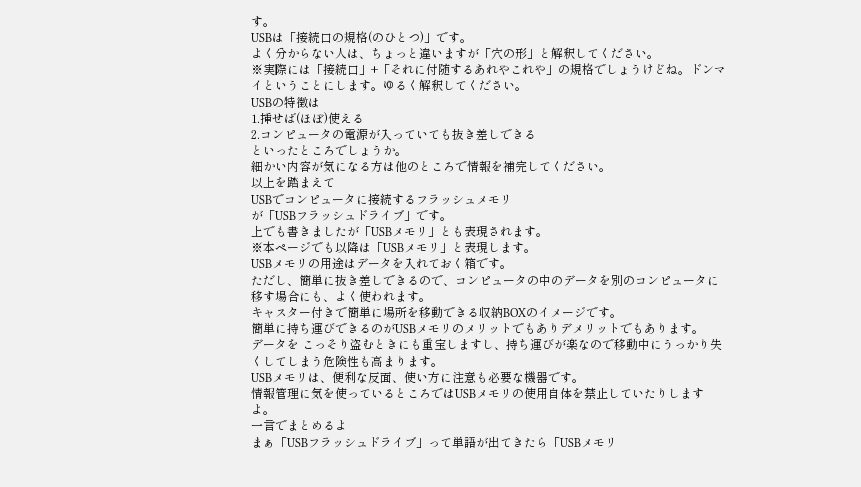す。
USBは「接続口の規格(のひとつ)」です。
よく分からない人は、ちょっと違いますが「穴の形」と解釈してください。
※実際には「接続口」+「それに付随するあれやこれや」の規格でしょうけどね。ドンマイということにします。ゆるく解釈してください。
USBの特徴は
1.挿せば(ほぼ)使える
2.コンピュータの電源が入っていても抜き差しできる
といったところでしょうか。
細かい内容が気になる方は他のところで情報を補完してください。
以上を踏まえて
USBでコンピュータに接続するフラッシュメモリ
が「USBフラッシュドライブ」です。
上でも書きましたが「USBメモリ」とも表現されます。
※本ページでも以降は「USBメモリ」と表現します。
USBメモリの用途はデータを入れておく箱です。
ただし、簡単に抜き差しできるので、コンピュータの中のデータを別のコンピュータに移す場合にも、よく使われます。
キャスター付きで簡単に場所を移動できる収納BOXのイメージです。
簡単に持ち運びできるのがUSBメモリのメリットでもありデメリットでもあります。
データを こっそり盗むときにも重宝しますし、持ち運びが楽なので移動中にうっかり失くしてしまう危険性も高まります。
USBメモリは、便利な反面、使い方に注意も必要な機器です。
情報管理に気を使っているところではUSBメモリの使用自体を禁止していたりしますよ。
一言でまとめるよ
まぁ「USBフラッシュドライブ」って単語が出てきたら「USBメモリ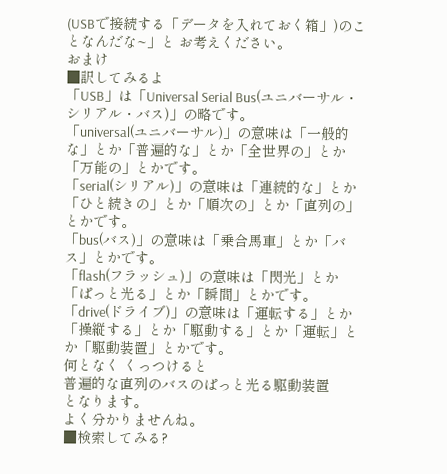(USBで接続する「データを入れておく箱」)のことなんだな~」と お考えください。
おまけ
■訳してみるよ
「USB」は「Universal Serial Bus(ユニバーサル・シリアル・バス)」の略です。
「universal(ユニバーサル)」の意味は「一般的な」とか「普遍的な」とか「全世界の」とか「万能の」とかです。
「serial(シリアル)」の意味は「連続的な」とか「ひと続きの」とか「順次の」とか「直列の」とかです。
「bus(バス)」の意味は「乗合馬車」とか「バス」とかです。
「flash(フラッシュ)」の意味は「閃光」とか「ぱっと光る」とか「瞬間」とかです。
「drive(ドライブ)」の意味は「運転する」とか「操縦する」とか「駆動する」とか「運転」とか「駆動装置」とかです。
何となく くっつけると
普遍的な直列のバスのぱっと光る駆動装置
となります。
よく分かりませんね。
■検索してみる?